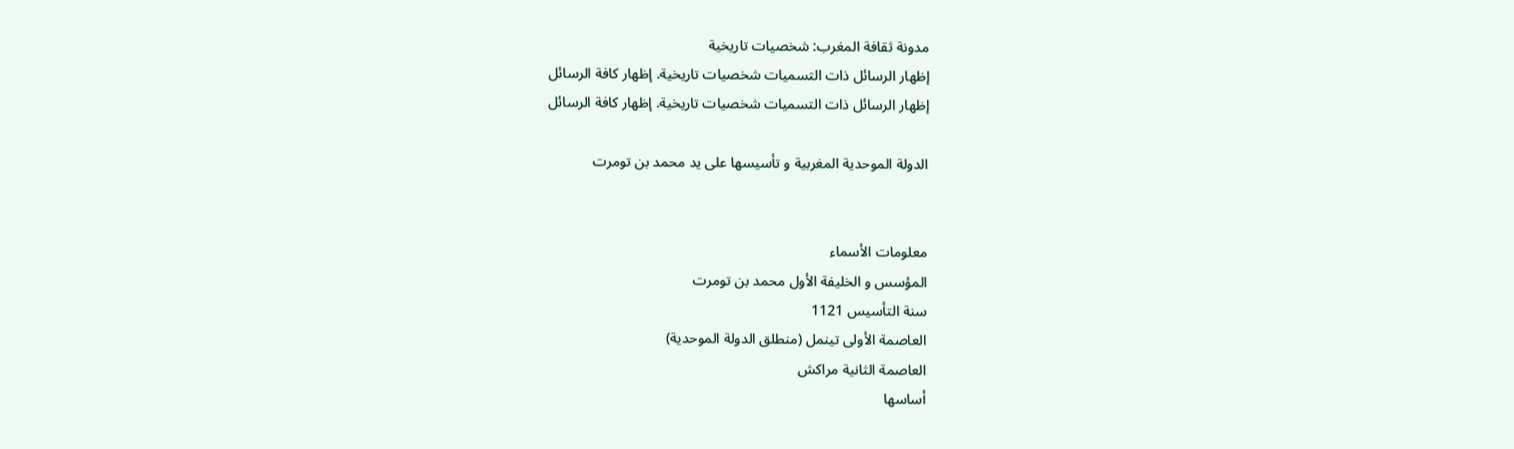مدونة ثقافة المغرب: شخصيات تاريخية
إظهار الرسائل ذات التسميات شخصيات تاريخية. إظهار كافة الرسائل
إظهار الرسائل ذات التسميات شخصيات تاريخية. إظهار كافة الرسائل

الدولة الموحدية المغربية و تأسيسها على يد محمد بن تومرت


معلومات الأسماء
المؤسس و الخليفة الأول محمد بن تومرت
سنة التأسيس 1121
العاصمة الأولى تينمل (منطلق الدولة الموحدية)
العاصمة الثانية مراكش
أساسها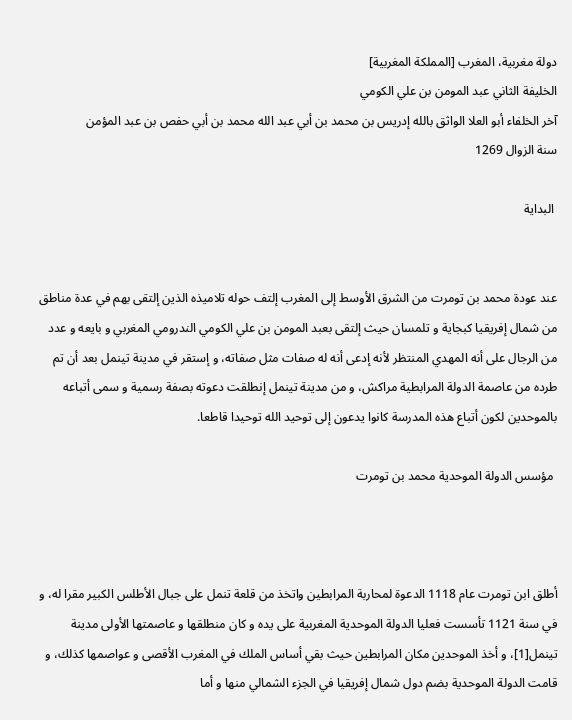دولة مغربية، المغرب [المملكة المغربية]
الخليفة الثاني عبد المومن بن علي الكومي
آخر الخلفاء أبو العلا الواثق بالله إدريس بن محمد بن أبي عبد الله محمد بن أبي حفص بن عبد المؤمن
سنة الزوال 1269

 البداية


عند عودة محمد بن تومرت من الشرق الأوسط إلى المغرب إلتف حوله تلاميذه الذين إلتقى بهم في عدة مناطق من شمال إفريقيا كبجاية و تلمسان حيث إلتقى بعبد المومن بن علي الكومي الندرومي المغربي و بايعه و عدد من الرجال على أنه المهدي المنتظر لأنه إدعى أنه له صفات مثل صفاته، و إستقر في مدينة تينمل بعد أن تم طرده من عاصمة الدولة المرابطية مراكش، و من مدينة تينمل إنطلقت دعوته بصفة رسمية و سمى أتباعه بالموحدين لكون أتباع هذه المدرسة كانوا يدعون إلى توحيد الله توحيدا قاطعا.

 مؤسس الدولة الموحدية محمد بن تومرت



أطلق ابن تومرت عام 1118 الدعوة لمحاربة المرابطين واتخذ من قلعة تنمل على جبال الأطلس الكبير مقرا له، و في سنة 1121 تأسست فعليا الدولة الموحدية المغربية على يده و كان منطلقها و عاصمتها الأولى مدينة تينمل[1]، و أخذ الموحدين مكان المرابطين حيث بقي أساس الملك في المغرب الأقصى و عواصمها كذلك، و قامت الدولة الموحدية بضم دول شمال إفريقيا في الجزء الشمالي منها و أما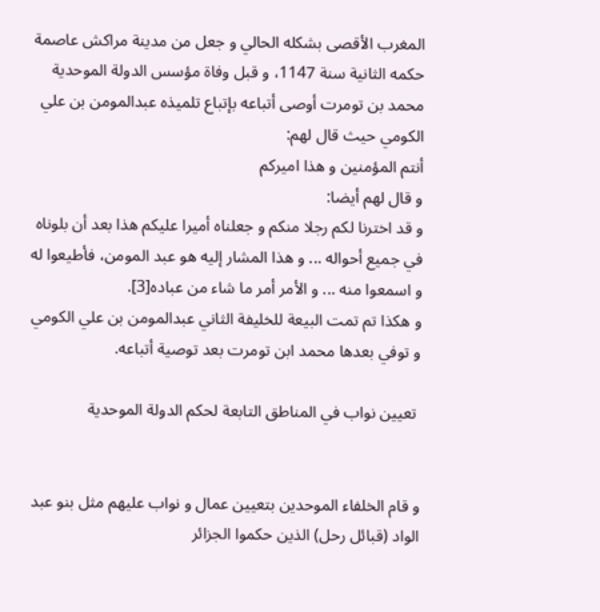المغرب الأقصى بشكله الحالي و جعل من مدينة مراكش عاصمة حكمه الثانية سنة 1147، و قبل وفاة مؤسس الدولة الموحدية محمد بن تومرت أوصى أتباعه بإتباع تلميذه عبدالمومن بن علي الكومي حيث قال لهم:
أنتم المؤمنين و هذا اميركم
و قال لهم أيضا:
و قد اخترنا لكم رجلا منكم و جعلناه أميرا عليكم هذا بعد أن بلوناه في جميع أحواله ... و هذا المشار إليه هو عبد المومن، فأطيعوا له و اسمعوا منه ... و الأمر أمر ما شاء من عباده[3].
و هكذا تم تمت البيعة للخليفة الثاني عبدالمومن بن علي الكومي و توفي بعدها محمد ابن تومرت بعد توصية أتباعه.

 تعيين نواب في المناطق التابعة لحكم الدولة الموحدية


و قام الخلفاء الموحدين بتعيين عمال و نواب عليهم مثل بنو عبد الواد (قبائل رحل) الذين حكموا الجزائر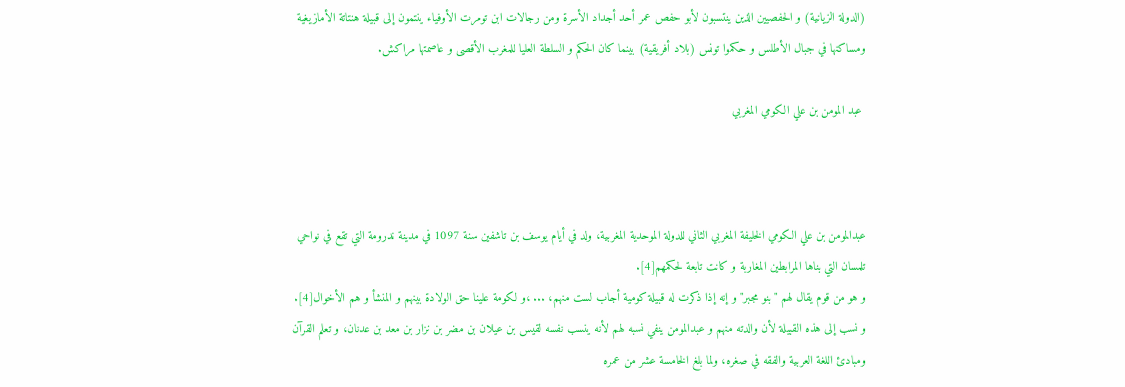(الدولة الزيانية) و الحفصيين الذين ينتسبون لأبو حفص عمر أحد أجداد الأسرة ومن رجالات ابن تومرت الأوفياء ينتمون إلى قبيلة هنتاتة الأمازيغية ومساكنها في جبال الأطلس و حكموا تونس (بلاد أفريقية) بينما كان الحكم و السلطة العليا للمغرب الأقصى و عاصمتها مراكش.

 عبد المومن بن علي الكومي المغربي



عبدالمومن بن علي الكومي الخليفة المغربي الثاني للدولة الموحدية المغربية، ولد في أيام يوسف بن تاشفين سنة 1097 في مدينة ندرومة التي تقع في نواحي تلمسان التي بناها المرابطين المغاربة و كانت تابعة لحكمهم[4].
و هو من قوم يقال لهم "بنو مجبر" و إنه إذا ذكرت له قبيلة كومية أجاب لست منهم، ... ،و لكومة علينا حق الولادة بينهم و المنشأ و هم الأخوال[4].
و نسب إلى هذه القبيلة لأن والدته منهم و عبدالمومن ينفي نسبه لهم لأنه ينسب نفسه لقيس بن عيلان بن مضر بن نزار بن معد بن عدنان، و تعلم القرآن ومبادئ اللغة العربية والفقه في صغره، ولما بلغ الخامسة عشر من عمره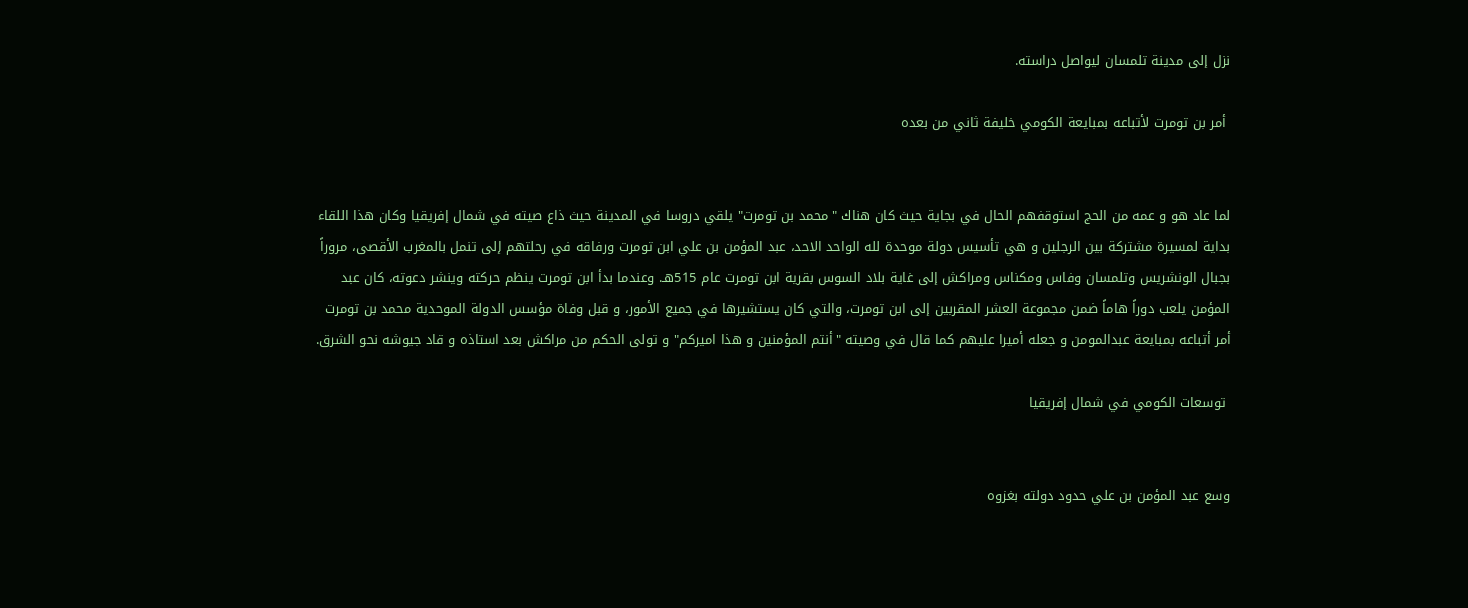نزل إلى مدينة تلمسان ليواصل دراسته.

 أمر بن تومرت لأتباعه بمبايعة الكومي خليفة ثاني من بعده


لما عاد هو و عمه من الحج استوقفهم الحال في بجاية حيث كان هناك "محمد بن تومرت" يلقي دروسا في المدينة حيث ذاع صيته في شمال إفريقيا وكان هذا اللقاء بداية لمسيرة مشتركة بين الرجلين و هي تأسيس دولة موحدة لله الواحد الاحد، عبد المؤمن بن علي ابن تومرت ورفاقه في رحلتهم إلى تنمل بالمغرب الأقصى، مروراً بجبال الونشريس وتلمسان وفاس ومكناس ومراكش إلى غاية بلاد السوس بقرية ابن تومرت عام 515هـ. وعندما بدأ ابن تومرت ينظم حركته وينشر دعوته، كان عبد المؤمن يلعب دوراً هاماً ضمن مجموعة العشر المقربين إلى ابن تومرت، والتي كان يستشيرها في جميع الأمور، و قبل وفاة مؤسس الدولة الموحدية محمد بن تومرت أمر أتباعه بمبايعة عبدالمومن و جعله أميرا عليهم كما قال في وصيته "أنتم المؤمنين و هذا اميركم" و تولى الحكم من مراكش بعد استاذه و قاد جيوشه نحو الشرق.

 توسعات الكومي في شمال إفريقيا


وسع عبد المؤمن بن علي حدود دولته بغزوه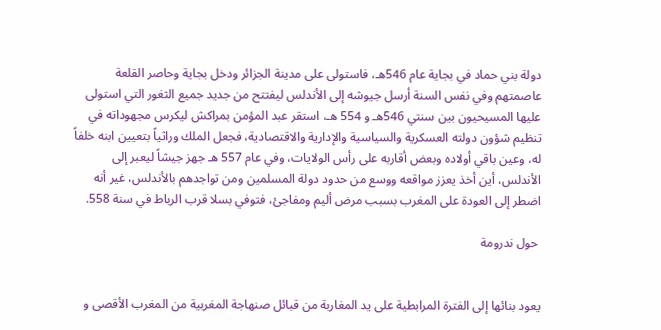دولة بني حماد في بجاية عام 546هـ، فاستولى على مدينة الجزائر ودخل بجاية وحاصر القلعة عاصمتهم وفي نفس السنة أرسل جيوشه إلى الأندلس ليفتتح من جديد جميع الثغور التي استولى عليها المسيحيون بين سنتي 546هـ و 554 هـ، استقر عبد المؤمن بمراكش ليكرس مجهوداته في تنظيم شؤون دولته العسكرية والسياسية والإدارية والاقتصادية، فجعل الملك وراثياً بتعيين ابنه خلفاً له، وعين باقي أولاده وبعض أقاربه على رأس الولايات، وفي عام 557 هـ جهز جيشاً ليعبر إلى الأندلس، أين أخذ يعزز مواقعه ووسع من حدود دولة المسلمين ومن تواجدهم بالأندلس، غير أنه اضطر إلى العودة على المغرب بسبب مرض أليم ومفاجئ، فتوفي بسلا قرب الرباط في سنة 558.

 حول ندرومة


يعود بنائها إلى الفترة المرابطية على يد المغاربة من قبائل صنهاجة المغربية من المغرب الأقصى و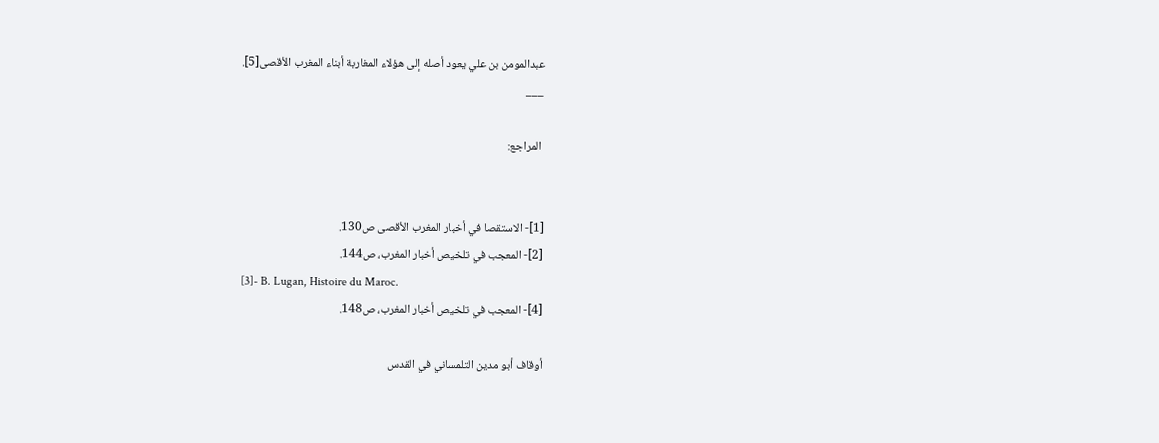عبدالمومن بن علي يعود أصله إلى هؤلاء المغاربة أبناء المغرب الأقصى[5].
___

 المراجع:


[1]- الاستقصا في أخبار المغرب الأقصى ص130.
[2]- المعجب في تلخيص أخبار المغرب، ص144.
[3]- B. Lugan, Histoire du Maroc.
[4]- المعجب في تلخيص أخبار المغرب، ص148.

أوقاف أبو مدين التلمساني في القدس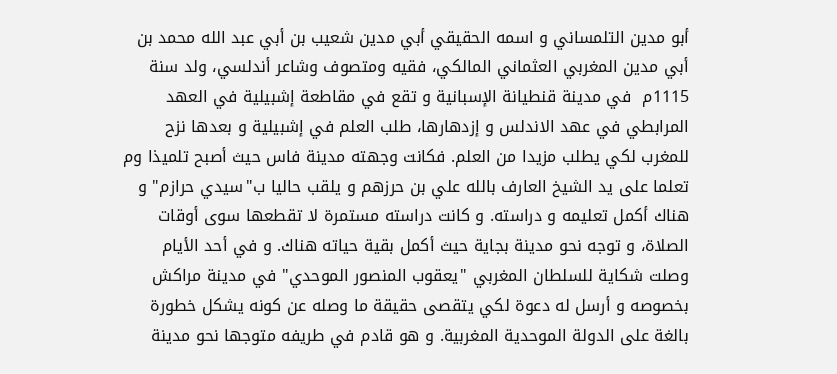أبو مدين التلمساني و اسمه الحقيقي أبي مدين شعيب بن أبي عبد الله محمد بن أبي مدين المغربي العثماني المالكي، فقيه ومتصوف وشاعر أندلسي، ولد سنة 1115م  في مدينة قنطيانة الإسبانية و تقع في مقاطعة إشبيلية في العهد المرابطي في عهد الاندلس و إزدهارها، طلب العلم في إشبيلية و بعدها نزح للمغرب لكي يطلب مزيدا من العلم. فكانت وجهته مدينة فاس حيث أصبح تلميذا وم تعلما على يد الشيخ العارف بالله علي بن حرزهم و يلقب حاليا ب"سيدي حرازم" و هناك أكمل تعليمه و دراسته. و كانت دراسته مستمرة لا تقطعها سوى أوقات الصلاة، و توجه نحو مدينة بجاية حيث أكمل بقية حياته هناك. و في أحد الأيام وصلت شكاية للسلطان المغربي "يعقوب المنصور الموحدي" في مدينة مراكش بخصوصه و أرسل له دعوة لكي يتقصى حقيقة ما وصله عن كونه يشكل خطورة بالغة على الدولة الموحدية المغربية. و هو قادم في طريفه متوجها نحو مدينة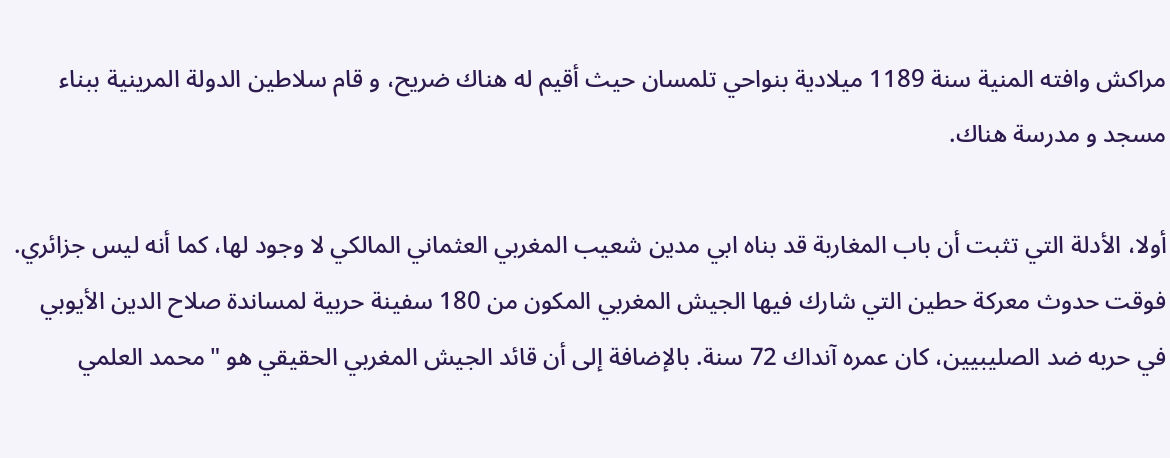مراكش وافته المنية سنة 1189 ميلادية بنواحي تلمسان حيث أقيم له هناك ضريح، و قام سلاطين الدولة المرينية ببناء مسجد و مدرسة هناك.

أولا، الأدلة التي تثبت أن باب المغاربة قد بناه ابي مدين شعيب المغربي العثماني المالكي لا وجود لها، كما أنه ليس جزائري. فوقت حدوث معركة حطين التي شارك فيها الجيش المغربي المكون من 180 سفينة حربية لمساندة صلاح الدين الأيوبي في حربه ضد الصليبيين، كان عمره آنداك 72 سنة. بالإضافة إلى أن قائد الجيش المغربي الحقيقي هو "محمد العلمي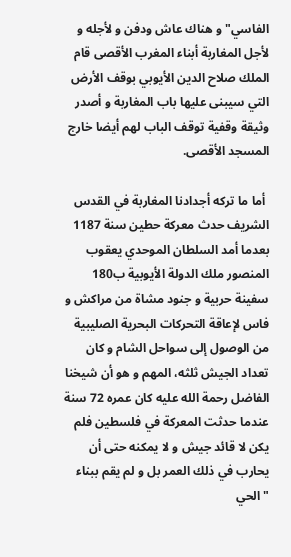الفاسي" و هناك عاش ودفن و لأجله و لأجل المغاربة أبناء المغرب الأقصى قام الملك صلاح الدين الأيوبي بوقف الأرض التي سيبنى عليها باب المغاربة و أصدر وثيقة وقفية توقف الباب لهم أيضا خارج المسجد الأقصى.

 أما ما تركه أجدادنا المغاربة في القدس الشريف حدث معركة حطين سنة 1187 بعدما أمد السلطان الموحدي يعقوب المنصور ملك الدولة الأيوبية ب180 سفينة حربية و جنود مشاة من مراكش و فاس لإعاقة التحركات البحرية الصليبية من الوصول إلى سواحل الشام و كان تعداد الجيش ثلثه، المهم و هو أن شيخنا الفاضل رحمة الله عليه كان عمره 72 سنة عندما حدثت المعركة في فلسطين فلم يكن لا قائد جيش و لا يمكنه حتى أن يحارب في ذلك العمر بل و لم يقم ببناء "الحي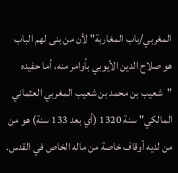المغربي/باب المغاربة" لأن من بنى لهم الباب هو صلاح الدين الأيوبي بأوامر منه، أما حفيده "شعيب بن محمد بن شعيب المغربي العثماني المالكي" سنة 1320 (أي بعد 133 سنة) هو من من لديه أوقاف خاصة من ماله الخاص في القدس.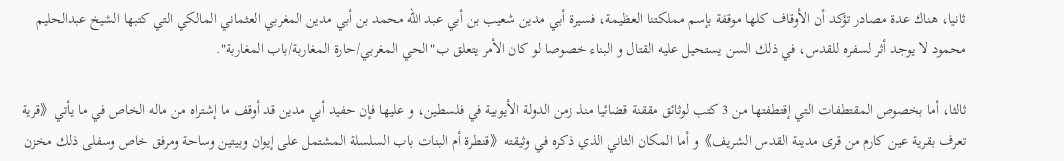ثانيا، هناك عدة مصادر تؤكد أن الأوقاف كلها موقفة بإسم مملكتنا العظيمة، فسيرة أبي مدين شعيب بن أبي عبد الله محمد بن أبي مدين المغربي العثماني المالكي التي كتبها الشيخ عبدالحليم محمود لا يوجد أثر لسفره للقدس، في ذلك السن يستحيل عليه القتال و البناء خصوصا لو كان الأمر يتعلق ب"الحي المغربي/حارة المغاربة/باب المغاربة".

ثالثا، أما بخصوص المقتطفات التي إقتطفتها من 3 كتب لوثائق مققنة قضائيا منذ زمن الدولة الأيوبية في فلسطين، و عليها فإن حفيد أبي مدين قد أوقف ما إشتراه من ماله الخاص في ما يأتي《قرية تعرف بقرية عين كارم من قرى مدينة القدس الشريف》و أما المكان الثاني الذي ذكره في وثيقته《قنطرة أم البنات باب السلسلة المشتمل على إيوان وبيتين وساحة ومرفق خاص وسفلى ذلك مخزن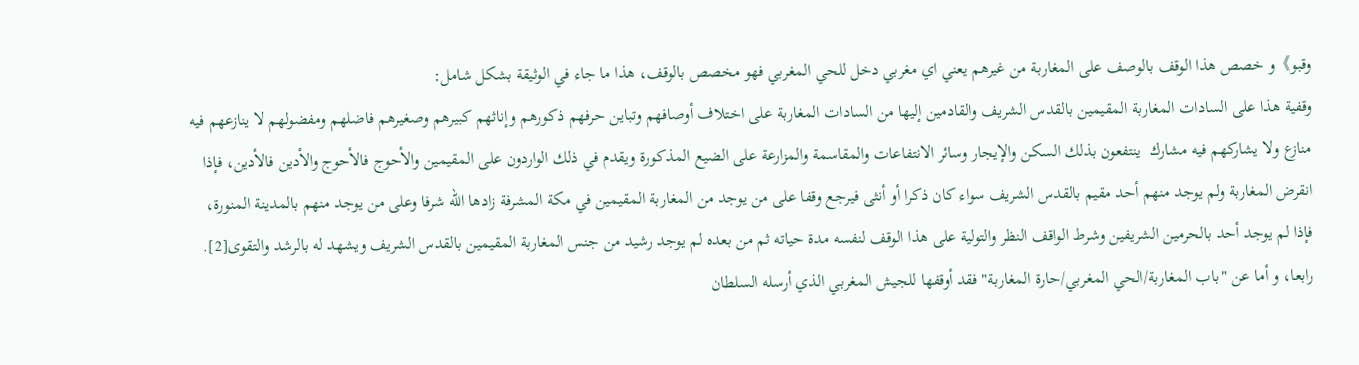وقبو》و خصص هذا الوقف بالوصف على المغاربة من غيرهم يعني اي مغربي دخل للحي المغربي فهو مخصص بالوقف، هذا ما جاء في الوثيقة بشكل شامل:
وقفية هذا على السادات المغاربة المقيمين بالقدس الشريف والقادمين إليها من السادات المغاربة على اختلاف أوصافهم وتباين حرفهم ذكورهم وإناثهم كبيرهم وصغيرهم فاضلهم ومفضولهم لا ينازعهم فيه منازع ولا يشاركهم فيه مشارك  ينتفعون بذلك السكن والإيجار وسائر الانتفاعات والمقاسمة والمزارعة على الضيع المذكورة ويقدم في ذلك الواردون على المقيمين والأحوج فالأحوج والأدين فالأدين، فإذا انقرض المغاربة ولم يوجد منهم أحد مقيم بالقدس الشريف سواء كان ذكرا أو أنثى فيرجع وقفا على من يوجد من المغاربة المقيمين في مكة المشرفة زادها الله شرفا وعلى من يوجد منهم بالمدينة المنورة، فإذا لم يوجد أحد بالحرمين الشريفين وشرط الواقف النظر والتولية على هذا الوقف لنفسه مدة حياته ثم من بعده لم يوجد رشيد من جنس المغاربة المقيمين بالقدس الشريف ويشهد له بالرشد والتقوى[2].
رابعا، و أما عن "باب المغاربة/الحي المغربي/حارة المغاربة" فقد أوقفها للجيش المغربي الذي أرسله السلطان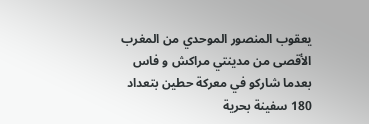يعقوب المنصور الموحدي من المغرب الأقصى من مدينتي مراكش و فاس بعدما شاركو في معركة حطين بتعداد 180 سفينة بحرية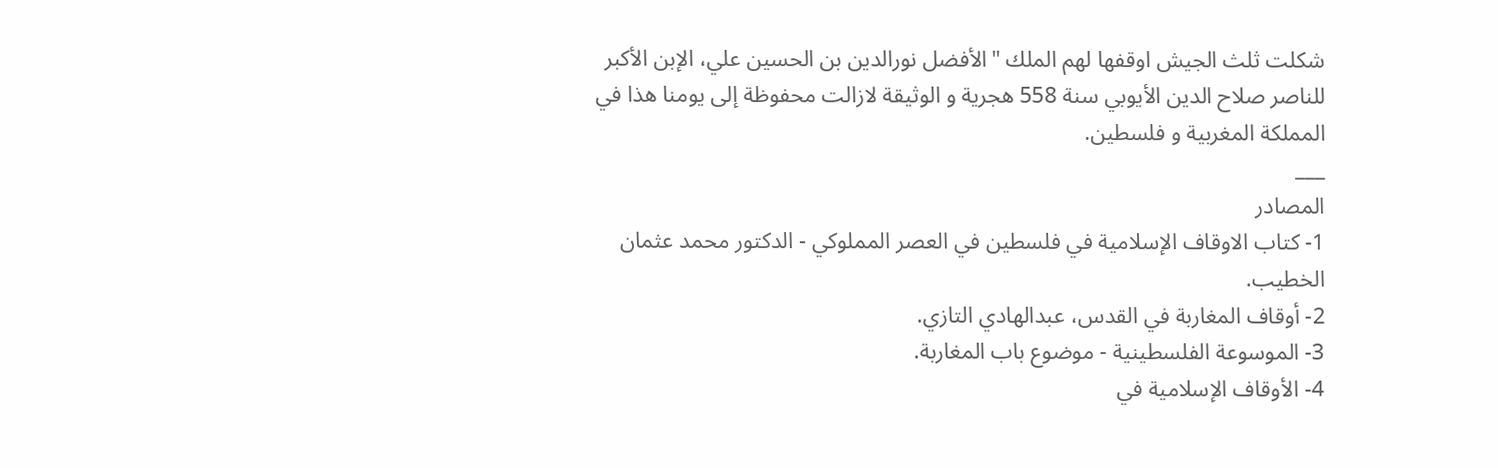شكلت ثلث الجيش اوقفها لهم الملك "الأفضل نورالدين بن الحسين علي، الإبن الأكبر للناصر صلاح الدين الأيوبي سنة 558 هجرية و الوثيقة لازالت محفوظة إلى يومنا هذا في المملكة المغربية و فلسطين.
___
المصادر
1- كتاب الاوقاف الإسلامية في فلسطين في العصر المملوكي - الدكتور محمد عثمان الخطيب.
2- أوقاف المغاربة في القدس، عبدالهادي التازي.
3- الموسوعة الفلسطينية - موضوع باب المغاربة.
4- الأوقاف الإسلامية في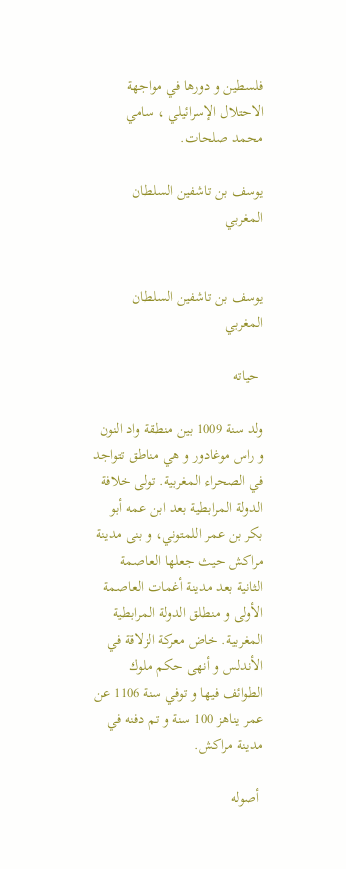فلسطين و دورها في مواجهة الاحتلال الإسرائيلي ، سامي محمد صلحات.

يوسف بن تاشفين السلطان المغربي


يوسف بن تاشفين السلطان المغربي

 حياته

ولد سنة 1009 بين منطقة واد النون و راس موغادور و هي مناطق تتواجد في الصحراء المغربية. تولى خلافة الدولة المرابطية بعد ابن عمه أبو بكر بن عمر اللمتوني، و بنى مدينة مراكش حيث جعلها العاصمة الثانية بعد مدينة أغمات العاصمة الأولى و منطلق الدولة المرابطية المغربية. خاض معركة الزلاقة في الأندلس و أنهى حكم ملوك الطوائف فيها و توفي سنة 1106 عن عمر يناهز 100 سنة و تم دفنه في مدينة مراكش.

 أصوله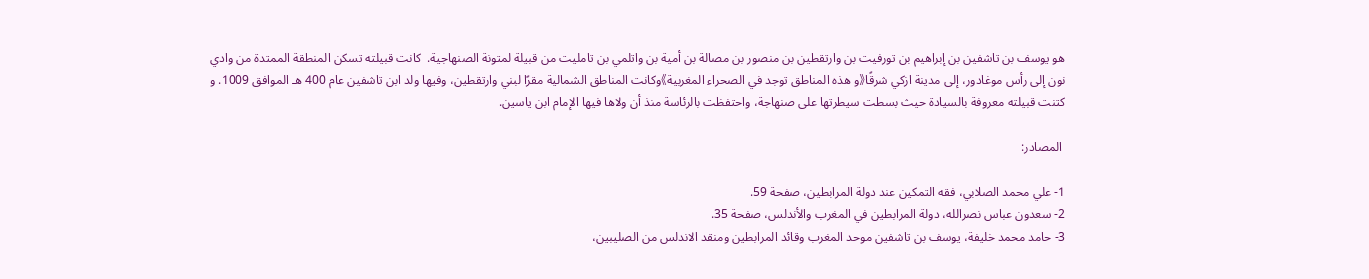هو يوسف بن تاشفين بن إبراهيم بن تورفيت بن وارتقطين بن منصور بن مصالة بن أمية بن واتلمي بن تامليت من قبيلة لمتونة الصنهاجية.  كانت قبيلته تسكن المنطقة الممتدة من وادي نون إلى رأس موغادور، إلى مدينة ازكي شرقًا《و هذه المناطق توجد في الصحراء المغربية》وكانت المناطق الشمالية مقرًا لبني وارتقطين، وفيها ولد ابن تاشفين عام 400 هـ الموافق 1009. و كتنت قبيلته معروفة بالسيادة حيث بسطت سيطرتها على صنهاجة، واحتفظت بالرئاسة منذ أن ولاها فيها الإمام ابن ياسين.

 المصادر:

1- علي محمد الصلابي، فقه التمكين عند دولة المرابطين، صفحة 59.
2- سعدون عباس نصرالله، دولة المرابطين في المغرب والأندلس، صفحة 35.
3- حامد محمد خليفة، يوسف بن تاشفين موحد المغرب وقائد المرابطين ومنقد الاندلس من الصليبين،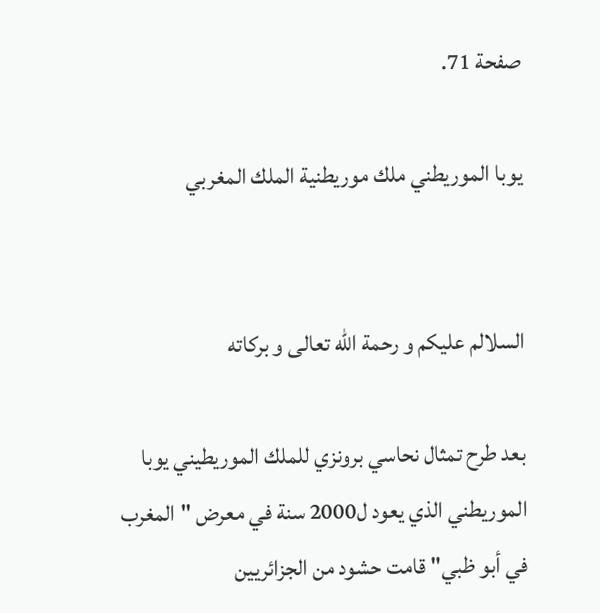صفحة 71.

يوبا الموريطني ملك موريطنية الملك المغربي


السلالم عليكم و رحمة الله تعالى و بركاته

بعد طرح تمثال نحاسي برونزي للملك الموريطيني يوبا الموريطني الذي يعود ل2000 سنة في معرض "المغرب في أبو ظبي" قامت حشود من الجزائريين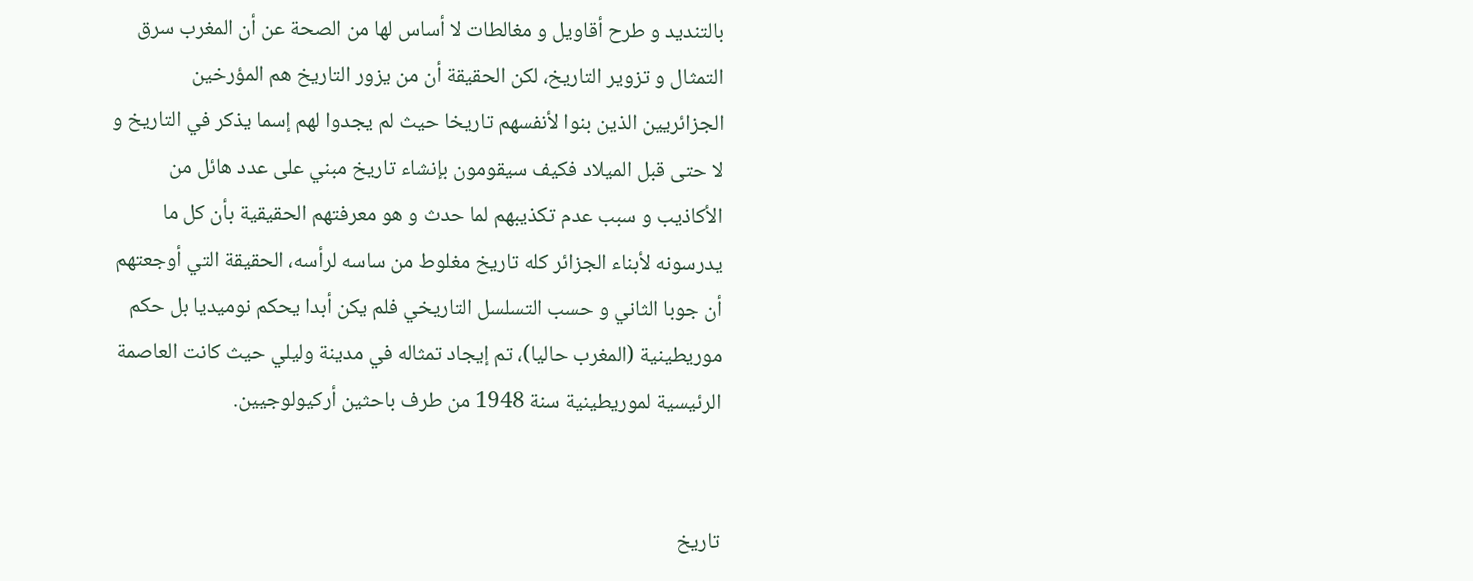بالتنديد و طرح أقاويل و مغالطات لا أساس لها من الصحة عن أن المغرب سرق التمثال و تزوير التاريخ، لكن الحقيقة أن من يزور التاريخ هم المؤرخين الجزائريين الذين بنوا لأنفسهم تاريخا حيث لم يجدوا لهم إسما يذكر في التاريخ و لا حتى قبل الميلاد فكيف سيقومون بإنشاء تاريخ مبني على عدد هائل من الأكاذيب و سبب عدم تكذيبهم لما حدث و هو معرفتهم الحقيقية بأن كل ما يدرسونه لأبناء الجزائر كله تاريخ مغلوط من ساسه لرأسه، الحقيقة التي أوجعتهم أن جوبا الثاني و حسب التسلسل التاريخي فلم يكن أبدا يحكم نوميديا بل حكم موريطينية (المغرب حاليا)، تم إيجاد تمثاله في مدينة وليلي حيث كانت العاصمة الرئيسية لموريطينية سنة 1948 من طرف باحثين أركيولوجيين.


تاريخ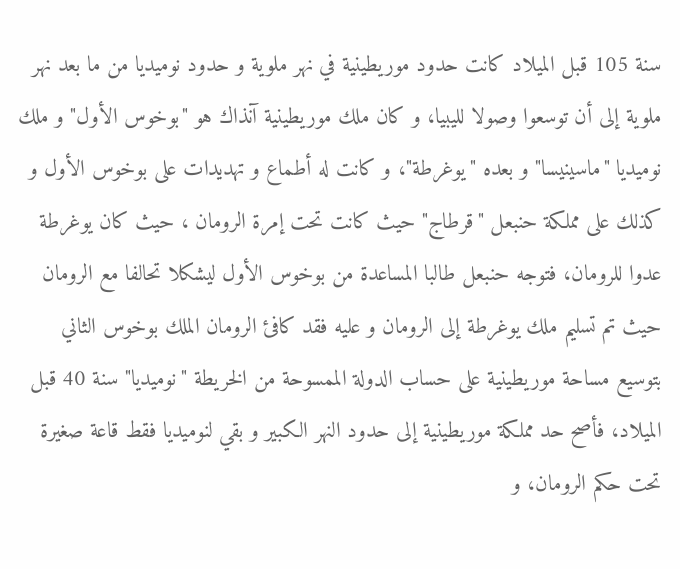سنة 105 قبل الميلاد كانت حدود موريطينية في نهر ملوية و حدود نوميديا من ما بعد نهر ملوية إلى أن توسعوا وصولا لليبيا، و كان ملك موريطينية آنذاك هو "بوخوس الأول" و ملك نوميديا "ماسينيسا" و بعده "يوغرطة"، و كانت له أطماع و تهديدات على بوخوس الأول و كذلك على مملكة حنبعل "قرطاج" حيث كانت تحت إمرة الرومان ، حيث كان يوغرطة عدوا للرومان، فتوجه حنبعل طالبا المساعدة من بوخوس الأول ليشكلا تحالفا مع الرومان حيث تم تسليم ملك يوغرطة إلى الرومان و عليه فقد كافئ الرومان الملك بوخوس الثاني بتوسيع مساحة موريطينية على حساب الدولة الممسوحة من الخريطة "نوميديا" سنة 40 قبل الميلاد، فأصح حد مملكة موريطينية إلى حدود النهر الكبير و بقي لنوميديا فقط قاعة صغيرة تحت حكم الرومان، و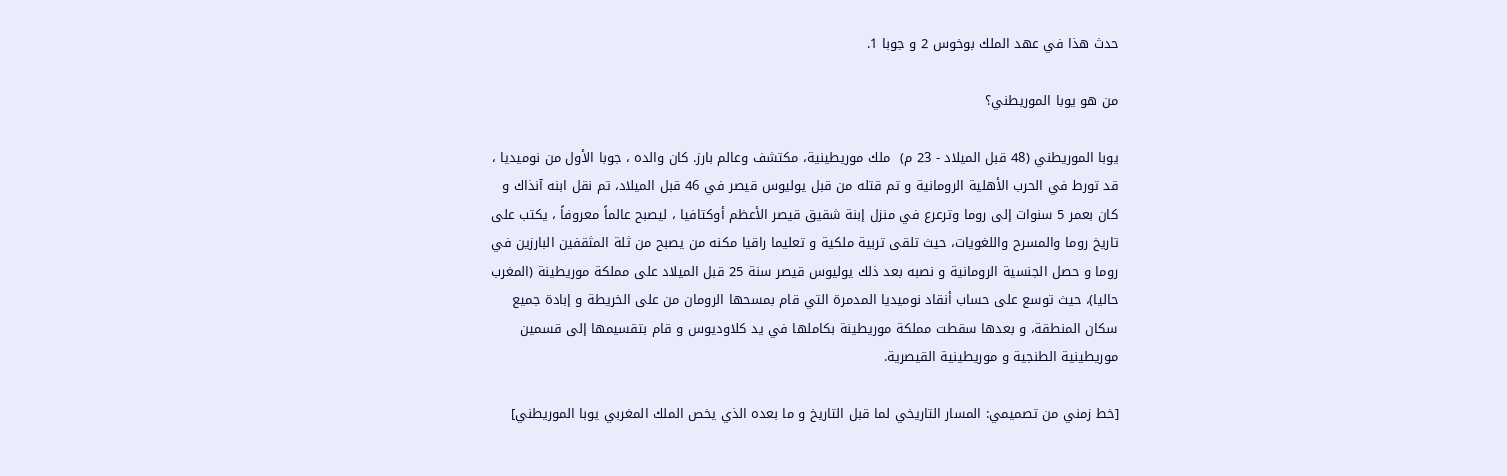حدث هذا في عهد الملك بوخوس 2 و جوبا 1.

من هو يوبا الموريطني؟

يوبا الموريطني (48 قبل الميلاد - 23 م)  ملك موريطينية، مكتشف وعالم بارز. كان والده ، جوبا الأول من نوميديا ، قد تورط في الحرب الأهلية الرومانية و تم قتله من قبل يوليوس قيصر في 46 قبل الميلاد، تم نقل ابنه آنذاك و كان بعمر 5 سنوات إلى روما وترعرع في منزل إبنة شقيق قيصر الأعظم أوكتافيا ، ليصبح عالماً معروفاً ، يكتب على تاريخ روما والمسرح واللغويات، حيث تلقى تربية ملكية و تعليما راقيا مكنه من يصبح من ثلة المثقفين البارزين في روما و حصل الجنسية الرومانية و نصبه بعد ذلك يوليوس قيصر سنة 25 قبل الميلاد على مملكة موريطينة (المغرب حاليا)، حيث توسع على حساب أنقاد نوميديا المدمرة التي قام بمسحها الرومان من على الخريطة و إبادة جميع سكان المنطقة، و بعدها سقطت مملكة موريطينة بكاملها في يد كلاوديوس و قام بتقسيمها إلى قسمين موريطينية الطنجية و موريطينية القيصرية.

[خط زمني من تصميمي: المسار التاريخي لما قبل التاريخ و ما بعده الذي يخص الملك المغربي يوبا الموريطني]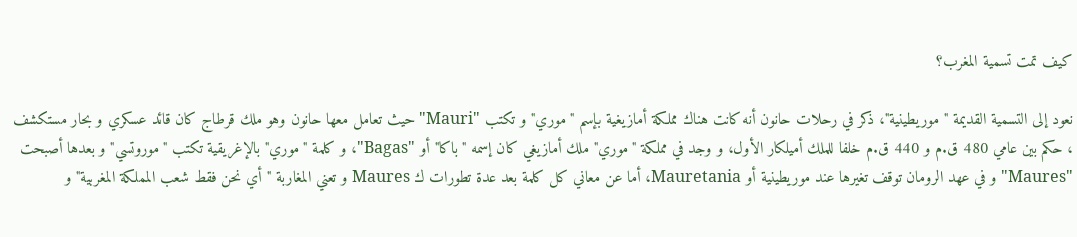كيف تمت تسمية المغرب؟

نعود إلى التسمية القديمة "موريطينية"، ذكر في رحلات حانون أنه كانت هناك مملكة أمازيغية بإسم "موري" و تكتب "Mauri" حيث تعامل معها حانون وهو ملك قرطاج كان قائد عسكري و بحار مستكشف ، حكم بين عامي 480 ق.م و 440 ق.م خلفا للملك أميلكار الأول، و وجد في مملكة "موري" ملك أمازيغي كان إسمه "باكا" أو "Bagas"، و كلمة "موري" بالإغريقية تكتب "موروتسي" و بعدها أصبحت "Maures" و في عهد الرومان توقف تغيرها عند موريطينية أو Mauretania، أما عن معاني كل كلمة بعد عدة تطورات ك Maures و تعني المغاربة "أي نحن فقط شعب المملكة المغربية" و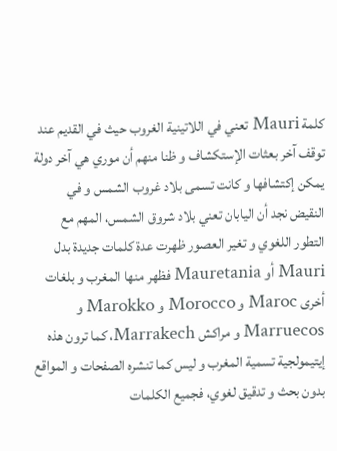كلمة Mauri تعني في اللاتينية الغروب حيث في القديم عند توقف آخر بعثات الإستكشاف و ظنا منهم أن موري هي آخر دولة يمكن إكتشافها و كانت تسمى بلاد غروب الشمس و في النقيض نجد أن اليابان تعني بلاد شروق الشمس، المهم مع التطور اللغوي و تغير العصور ظهرت عدة كلمات جديدة بدل Mauri أو Mauretania فظهر منها المغرب و بلغات أخرى Maroc و Morocco و Marokko و Marruecos و مراكش Marrakech، كما ترون هذه إيتيمولجية تسمية المغرب و ليس كما تنشره الصفحات و المواقع بدون بحث و تدقيق لغوي، فجميع الكلمات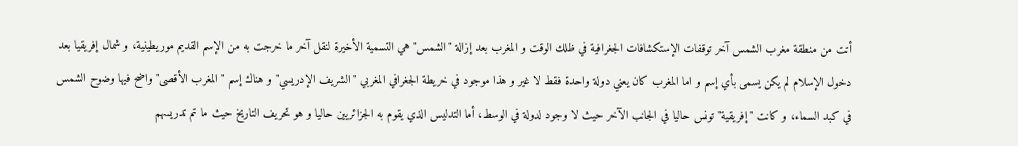أتت من منطقة مغرب الشمس آخر توقفات الإستكشافات الجغرافية في ظلك الوقت و المغرب بعد إزالة "الشمس" هي التسمية الأخيرة لنقل آخر ما خرجت به من الإسم القديم موريطينية، و شمال إفريقيا بعد دخول الإسلام لم يكن يسمى بأي إسم و اما المغرب كان يعني دولة واحدة فقط لا غير و هذا موجود في خريطة الجغرافي المغربي "الشريف الإدريسي" و هناك إسم "المغرب الأقصى" واضح فيها وضوح الشمس في كبد السماء، و كانت "إفريقية" تونس حاليا في الجانب الآخر حيث لا وجود لدولة في الوسط، أما التدليس الذي يقوم به الجزائريين حاليا و هو تحريف التاريخ حيث ما تم تدريسهم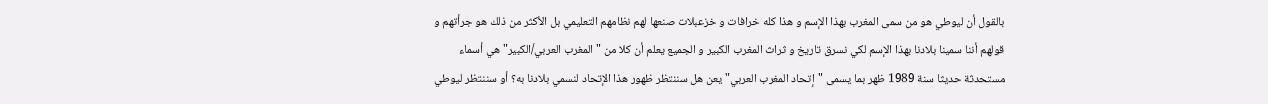بالقول أن ليوطي هو من سمى المغرب بهذا الإسم و هذا كله خرافات و خزعبلات صنعها لهم نظامهم التعليمي بل الأكثر من ذلك هو جرأتهم و قولهم أننا سمينا بلادنا بهذا الإسم لكي نسرق تاريخ و ثراث المغرب الكبير و الجميع يعلم أن كلا من "المغرب العربي/الكبير" هي أسماء مستحدثة حديثا سنة 1989 ظهر بما يسمى "إتحاد المغرب العربي" يعن هل سننتظر ظهور هذا الإتحاد لنسمي بلادنا به؟ أو سننتظر ليوطي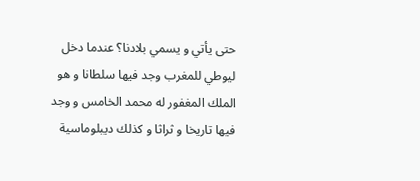حتى يأتي و يسمي بلادنا؟ عندما دخل ليوطي للمغرب وجد فيها سلطانا و هو الملك المغفور له محمد الخامس و وجد فيها تاريخا و ثراثا و كذلك ديبلوماسية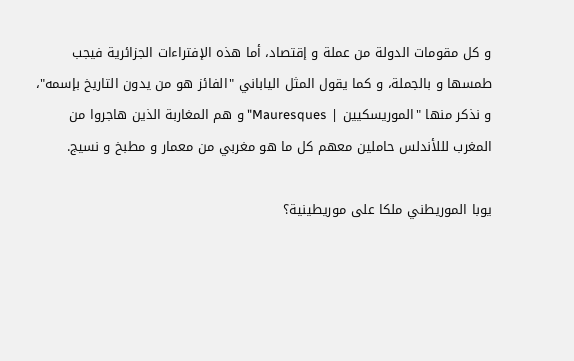و كل مقومات الدولة من عملة و إقتصاد، أما هذه الإفتراءات الجزائرية فيجب طمسها و بالجملة، و كما يقول المثل الياباني "الفائز هو من يدون التاريخ بإسمه"، و نذكر منها "الموريسكيين | Mauresques" و هم المغاربة الذين هاجروا من المغرب لللأندلس حاملين معهم كل ما هو مغربي من معمار و مطبخ و نسيج.

يوبا الموريطني ملكا على موريطينية؟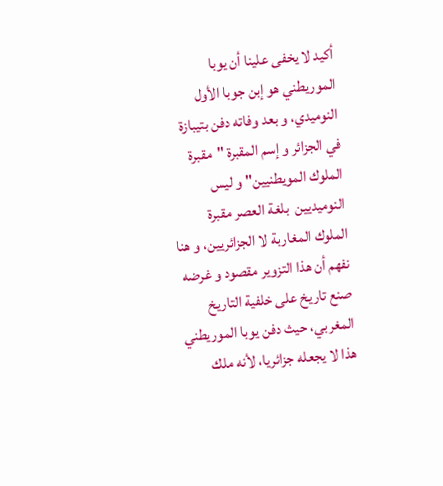أكيد لا يخفى علينا أن يوبا  الموريطني هو إبن جوبا الأول النوميدي، و بعد وفاته دفن بتيبازة في الجزائر و إسم المقبرة "مقبرة الملوك المويطنيين" و ليس النوميديين  بلغة العصر مقبرة الملوك المغاربة لا الجزائريين، و هنا نفهم أن هذا التزوير مقصود و غرضه صنع تاريخ على خلفية التاريخ المغربي، حيث دفن يوبا الموريطني هذا لا يجعله جزائريا، لأنه ملك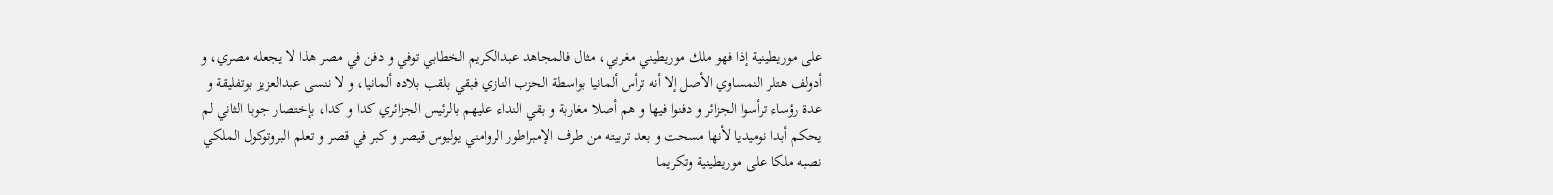على موريطينية إذا فهو ملك موريطيني مغربي، مثال فالمجاهد عبدالكريم الخطابي توفي و دفن في مصر هذا لا يجعله مصري، و أدولف هتلر النمساوي الأصل إلا أنه ترأس ألمانيا بواسطة الحزب النازي فبقي بلقب بلاده ألمانيا، و لا ننسى عبدالعزيز بوتفليقة و عدة رؤساء ترأسوا الجزائر و دفنوا فيها و هم أصلا مغاربة و بقي النداء عليهم بالرئيس الجزائري كدا و كدا، بإختصار جوبا الثاني لم يحكم أبدا نوميديا لأنها مسحت و بعد تربيته من طرف الإمبراطور الروامني يوليوس قيصر و كبر في قصر و تعلم البروتوكول الملكي نصبه ملكا على موريطينية وتكريما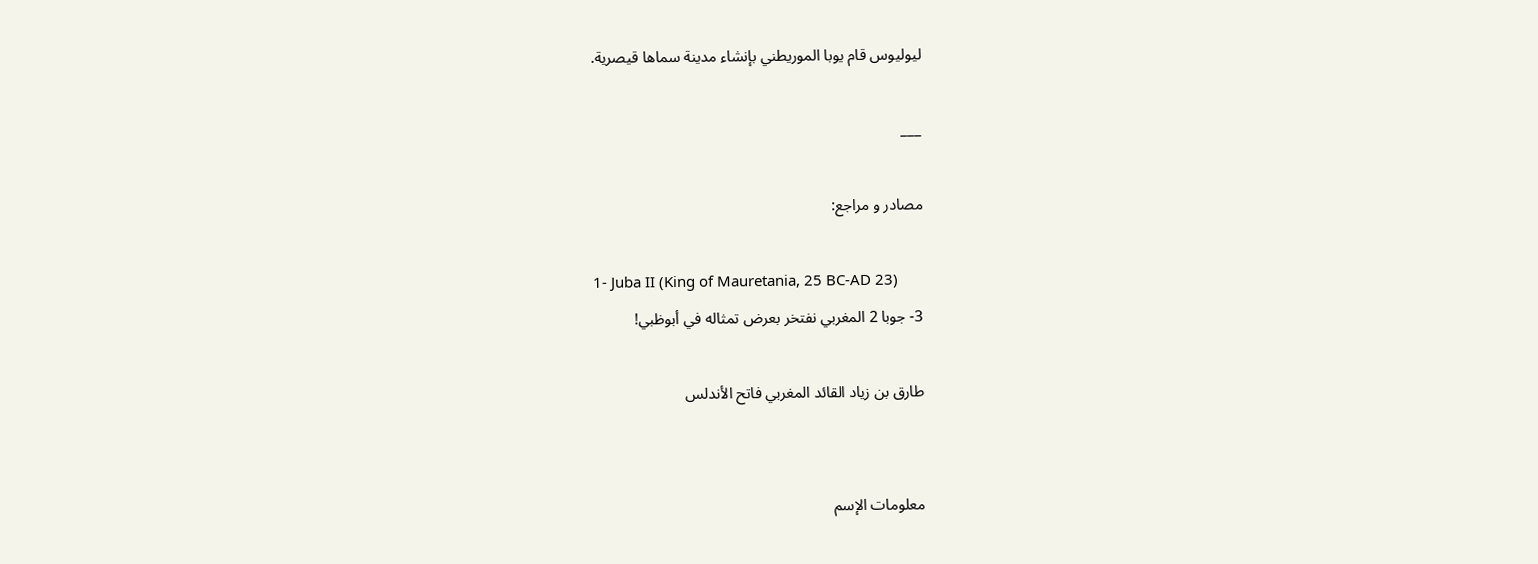ليوليوس قام يوبا الموريطني بإنشاء مدينة سماها قيصرية.

___

مصادر و مراجع:

1- Juba II (King of Mauretania, 25 BC-AD 23)
3- جوبا 2 المغربي نفتخر بعرض تمثاله في أبوظبي!

طارق بن زياد القائد المغربي فاتح الأندلس


معلومات الإسم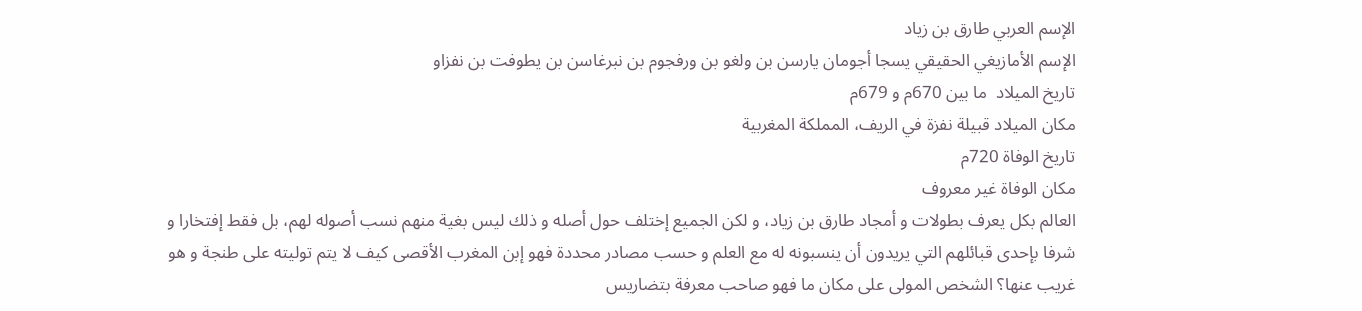الإسم العربي طارق بن زياد
الإسم الأمازيغي الحقيقي يسجا أجومان يارسن بن ولغو بن ورفجوم بن نبرغاسن بن يطوفت بن نفزاو
تاريخ الميلاد  ما بين 670م و 679م
مكان الميلاد قبيلة نفزة في الريف، المملكة المغربية
تاريخ الوفاة 720م
مكان الوفاة غير معروف
العالم بكل يعرف بطولات و أمجاد طارق بن زياد، و لكن الجميع إختلف حول أصله و ذلك ليس بغية منهم نسب أصوله لهم، بل فقط إفتخارا و شرفا بإحدى قبائلهم التي يريدون أن ينسبونه له مع العلم و حسب مصادر محددة فهو إبن المغرب الأقصى كيف لا يتم توليته على طنجة و هو غريب عنها؟ الشخص المولى على مكان ما فهو صاحب معرفة بتضاريس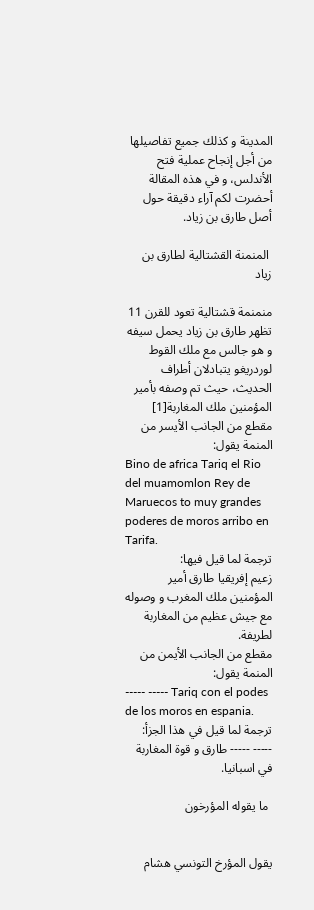المدينة و كذلك جميع تفاصيلها من أجل إنجاح عملية فتح الأندلس، و في هذه المقالة أحضرت لكم آراء دقيقة حول أصل طارق بن زياد.

 المنمنة القشتالية لطارق بن زياد

منمنمة قشتالية تعود للقرن 11 تظهر طارق بن زياد يحمل سيفه و هو جالس مع ملك القوط لوردريغو يتبادلان أطراف الحديث، حيث تم وصفه بأمير المؤمنين ملك المغاربة[1]
مقطع من الجانب الأيسر من المنمة يقول:
Bino de africa Tariq el Rio del muamomlon Rey de Maruecos to muy grandes poderes de moros arribo en Tarifa.
ترجمة لما قيل فيها:
زعيم إفريقيا طارق أمير المؤمنين ملك المغرب و وصوله مع جيش عظيم من المغاربة لطريفة.
مقطع من الجانب الأيمن من المنمة يقول:
----- ----- Tariq con el podes de los moros en espania.
ترجمة لما قيل في هذا الجزأ:
----- ----- طارق و قوة المغاربة في اسبانيا.

 ما يقوله المؤرخون


يقول المؤرخ التونسي هشام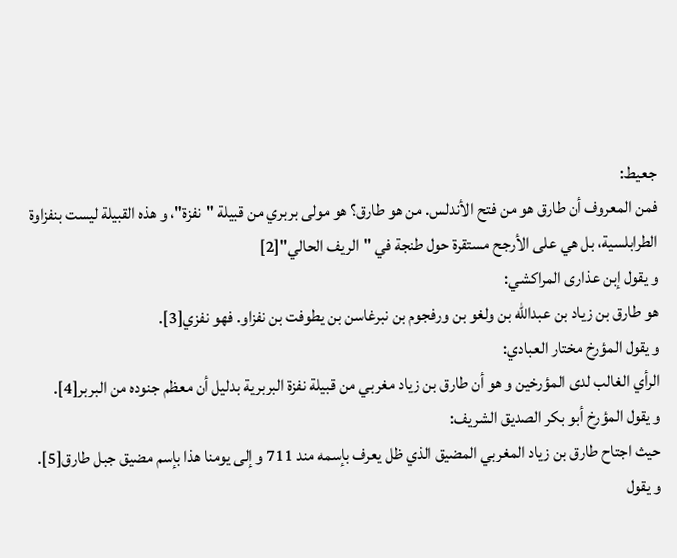جعيط:
فمن المعروف أن طارق هو من فتح الأندلس. من هو طارق؟ هو مولى بربري من قبيلة "نفزة"، و هذه القبيلة ليست بنفزاوة الطرابلسية، بل هي على الأرجح مستقرة حول طنجة في "الريف الحالي"[2]
و يقول إبن عذارى المراكشي:
هو طارق بن زياد بن عبدالله بن ولغو بن ورفجوم بن نبرغاسن بن يطوفت بن نفزاو. فهو نفزي[3].
و يقول المؤرخ مختار العبادي:
الرأي الغالب لدى المؤرخين و هو أن طارق بن زياد مغربي من قبيلة نفزة البربرية بدليل أن معظم جنوده من البربر[4].
و يقول المؤرخ أبو بكر الصديق الشريف:
حيث اجتاح طارق بن زياد المغربي المضيق الذي ظل يعرف بإسمه مند 711 و إلى يومنا هذا بإسم مضيق جبل طارق[5].
و يقول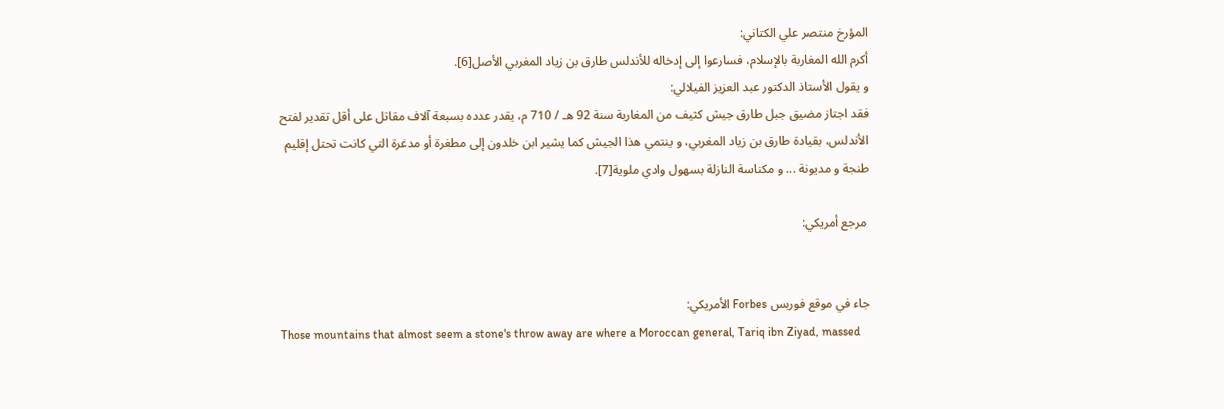المؤرخ منتصر علي الكتاني:
أكرم الله المغاربة بالإسلام، فسارعوا إلى إدخاله للأندلس طارق بن زياد المغربي الأصل[6].
و يقول الأستاذ الدكتور عبد العزيز الفيلالي:
فقد اجتاز مضيق جبل طارق جيش كثيف من المغاربة سنة 92 هـ / 710 م، يقدر عدده بسبعة آلاف مقاتل على أقل تقدير لفتح الأندلس، بقيادة طارق بن زياد المغربي، و ينتمي هذا الجيش كما يشير ابن خلدون إلى مطغرة أو مدغرة التي كانت تحتل إقليم طنجة و مديونة ... و مكناسة النازلة بسهول وادي ملوية[7].

 مرجع أمريكي:


جاء في موقع فوربس Forbes الأمريكي:
Those mountains that almost seem a stone's throw away are where a Moroccan general, Tariq ibn Ziyad, massed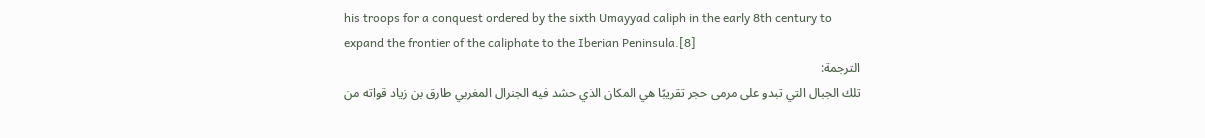his troops for a conquest ordered by the sixth Umayyad caliph in the early 8th century to expand the frontier of the caliphate to the Iberian Peninsula.[8]
الترجمة:
تلك الجبال التي تبدو على مرمى حجر تقريبًا هي المكان الذي حشد فيه الجنرال المغربي طارق بن زياد قواته من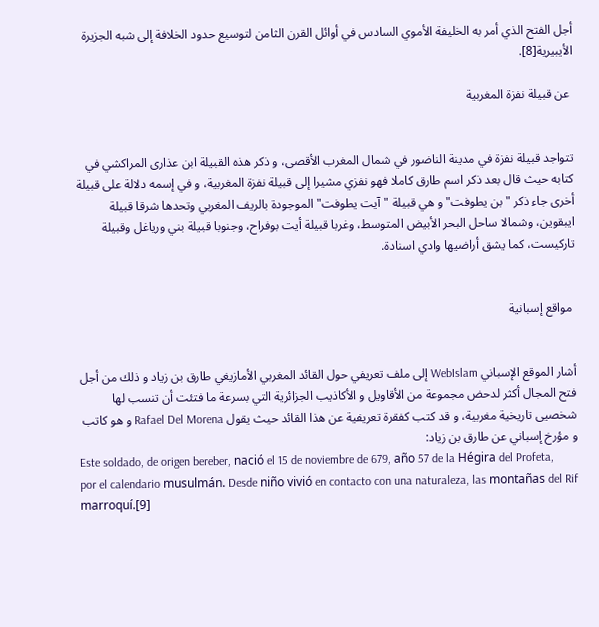أجل الفتح الذي أمر به الخليفة الأموي السادس في أوائل القرن الثامن لتوسيع حدود الخلافة إلى شبه الجزيرة الأيبيرية[8].

 عن قبيلة نفزة المغربية


تتواجد قبيلة نفزة في مدينة الناضور في شمال المغرب الأقصى، و ذكر هذه القبيلة ابن عذارى المراكشي في كتابه حيث قال بعد ذكر اسم طارق كاملا فهو نفزي مشيرا إلى قبيلة نفزة المغربية، و في إسمه دلالة على قبيلة أخرى جاء ذكر "بن يطوفت" و هي قبيلة "آيت يطوفت" الموجودة بالريف المغربي وتحدها شرقا قبيلة ايبقوين، وشمالا ساحل البحر الأبيض المتوسط، وغربا قبيلة أيت بوفراح، وجنوبا قبيلة بني ورياغل وقبيلة تاركيست، كما يشق أراضيها وادي اسنادة.


 مواقع إسبانية


أشار الموقع الإسباني WebIslam إلى ملف تعريفي حول القائد المغربي الأمازيغي طارق بن زياد و ذلك من أجل فتح المجال أكثر لدحض مجموعة من الأقاويل و الأكاذيب الجزائرية التي بسرعة ما فتئت أن تنسب لها شخصيى تاريخية مغربية، و قد كتب كفقرة تعريفية عن هذا القائد حيث يقول Rafael Del Morena و هو كاتب و مؤرخ إسباني عن طارق بن زياد:
Este soldado, de origen bereber, nació el 15 de noviembre de 679, año 57 de la Hégira del Profeta, por el calendario musulmán. Desde niño vivió en contacto con una naturaleza, las montañas del Rif marroquí.[9]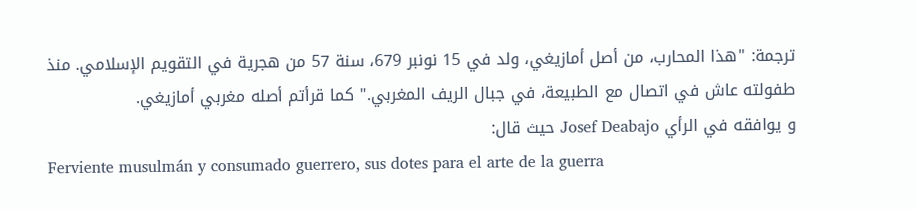ترجمة: "هذا المحارب، من أصل أمازيغي، ولد في 15 نونبر 679، سنة 57 من هجرية في التقويم الإسلامي. منذ طفولته عاش في اتصال مع الطبيعة، في جبال الريف المغربي." كما قرأتم أصله مغربي أمازيغي.
و يوافقه في الرأي Josef Deabajo حيث قال:
Ferviente musulmán y consumado guerrero, sus dotes para el arte de la guerra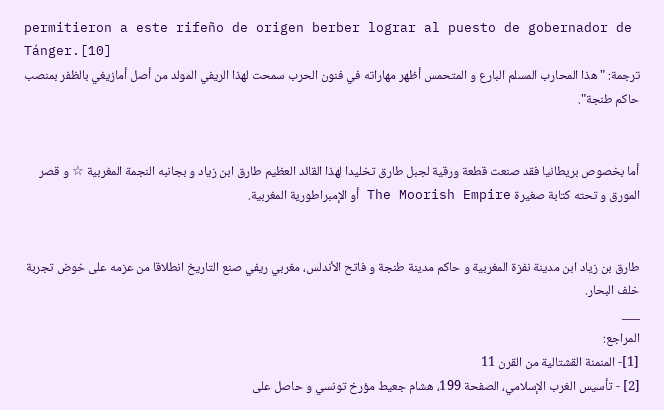permitieron a este rifeño de origen berber lograr al puesto de gobernador de Tánger.[10]
ترجمة: "هذا المحارب المسلم البارع و المتحمس أظهر مهاراته في فنون الحرب سمحت لهذا الريفي المولد من أصل أمازيغي بالظفر بمنصب حاكم طنجة".


أما بخصوص بريطانيا فقد صنعت قطعة ورقية لجبل طارق تخليدا لهذا القائد العظيم طارق ابن زياد و بجانبه النجمة المغربية ☆ و قصر المورق و تحته كتابة صغيرة The Moorish Empire أو الإمبراطورية المغربية.


طارق بن زياد ابن مدينة نفزة المغربية و حاكم مدينة طنجة و فاتح الأندلس، مغربي ريفي صنع التاريخ انطلاقا من عزمه على خوض تجربة خلف البحار.
___
المراجع:
[1]- المنمنة القشتالية من القرن 11
[2] - تأسيس الغرب الإسلامي، الصفحة 199، هشام جعيط مؤرخ تونسي و حاصل على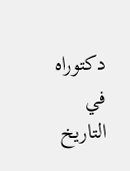دكتوراه في التاريخ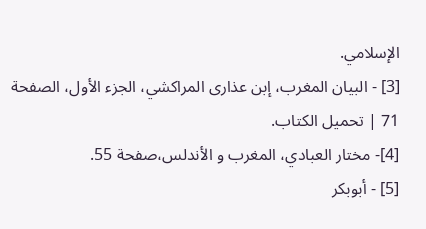الإسلامي.
[3] - البيان المغرب، إبن عذارى المراكشي، الجزء الأول، الصفحة 71 | تحميل الكتاب.
[4]- مختار العبادي، المغرب و الأندلس،صفحة 55.
[5] - أبوبكر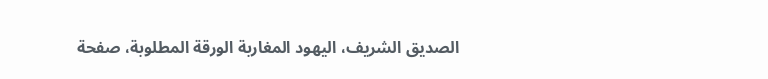الصديق الشريف، اليهود المغاربة الورقة المطلوبة، صفحة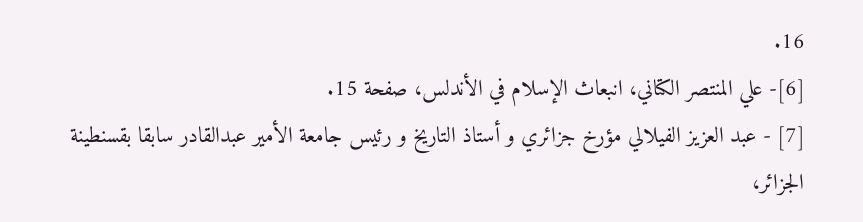16.
[6]- علي المنتصر الكتاني، انبعاث الإسلام في الأندلس، صفحة 15.
[7] - عبد العزيز الفيلالي مؤرخ جزائري و أستاذ التاريخ و رئيس جامعة الأمير عبدالقادر سابقا بقسنطينة الجزائر،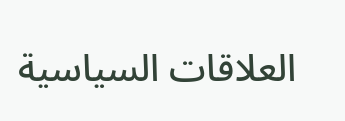العلاقات السياسية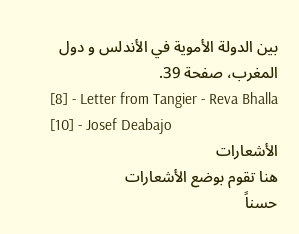بين الدولة الأموية في الأندلس و دول المغرب، صفحة 39.
[8] - Letter from Tangier - Reva Bhalla
[10] - Josef Deabajo
الأشعارات
هنا تقوم بوضع الأشعارات
حسناً